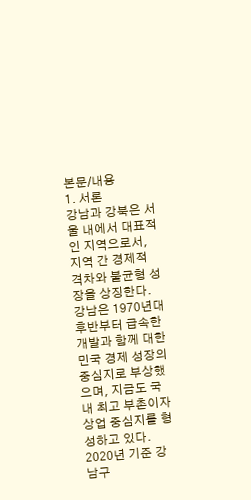본문/내용
1. 서론
강남과 강북은 서울 내에서 대표적인 지역으로서, 지역 간 경제적 격차와 불균형 성장을 상징한다. 강남은 1970년대 후반부터 급속한 개발과 함께 대한민국 경제 성장의 중심지로 부상했으며, 지금도 국내 최고 부촌이자 상업 중심지를 형성하고 있다. 2020년 기준 강남구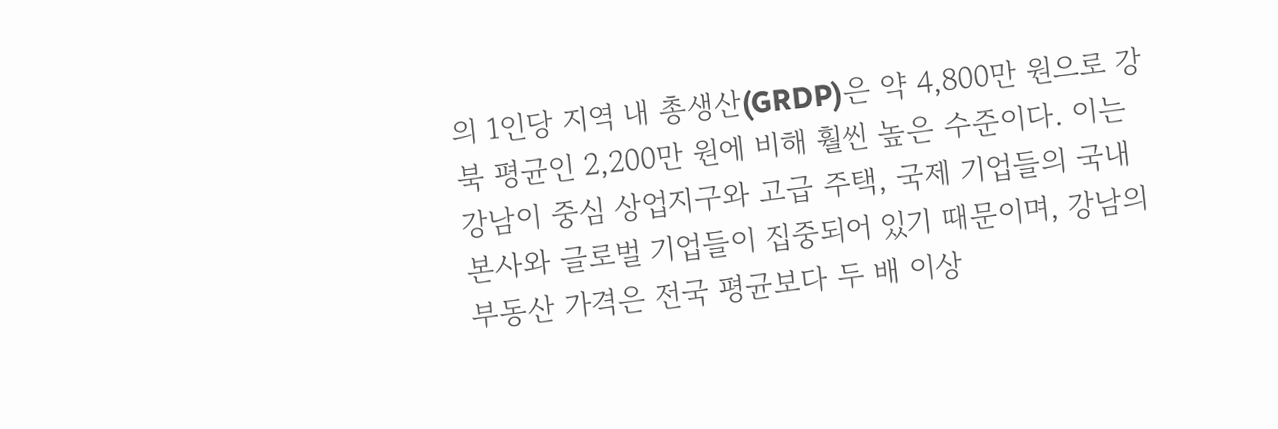의 1인당 지역 내 총생산(GRDP)은 약 4,800만 원으로 강북 평균인 2,200만 원에 비해 훨씬 높은 수준이다. 이는 강남이 중심 상업지구와 고급 주택, 국제 기업들의 국내 본사와 글로벌 기업들이 집중되어 있기 때문이며, 강남의 부동산 가격은 전국 평균보다 두 배 이상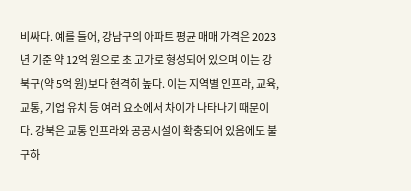비싸다. 예를 들어, 강남구의 아파트 평균 매매 가격은 2023년 기준 약 12억 원으로 초 고가로 형성되어 있으며 이는 강북구(약 5억 원)보다 현격히 높다. 이는 지역별 인프라, 교육, 교통, 기업 유치 등 여러 요소에서 차이가 나타나기 때문이다. 강북은 교통 인프라와 공공시설이 확충되어 있음에도 불구하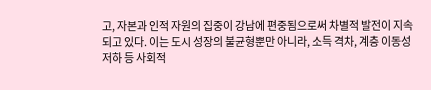고, 자본과 인적 자원의 집중이 강남에 편중됨으로써 차별적 발전이 지속되고 있다. 이는 도시 성장의 불균형뿐만 아니라, 소득 격차, 계층 이동성 저하 등 사회적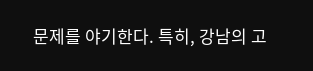문제를 야기한다. 특히, 강남의 고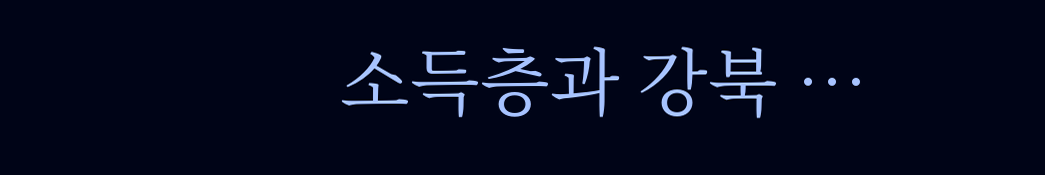소득층과 강북 …